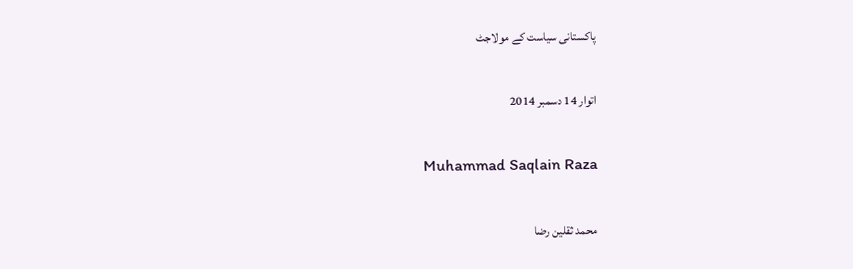پاکستانی سیاست کے مولاجٹ

اتوار 14 دسمبر 2014

Muhammad Saqlain Raza

محمد ثقلین رضا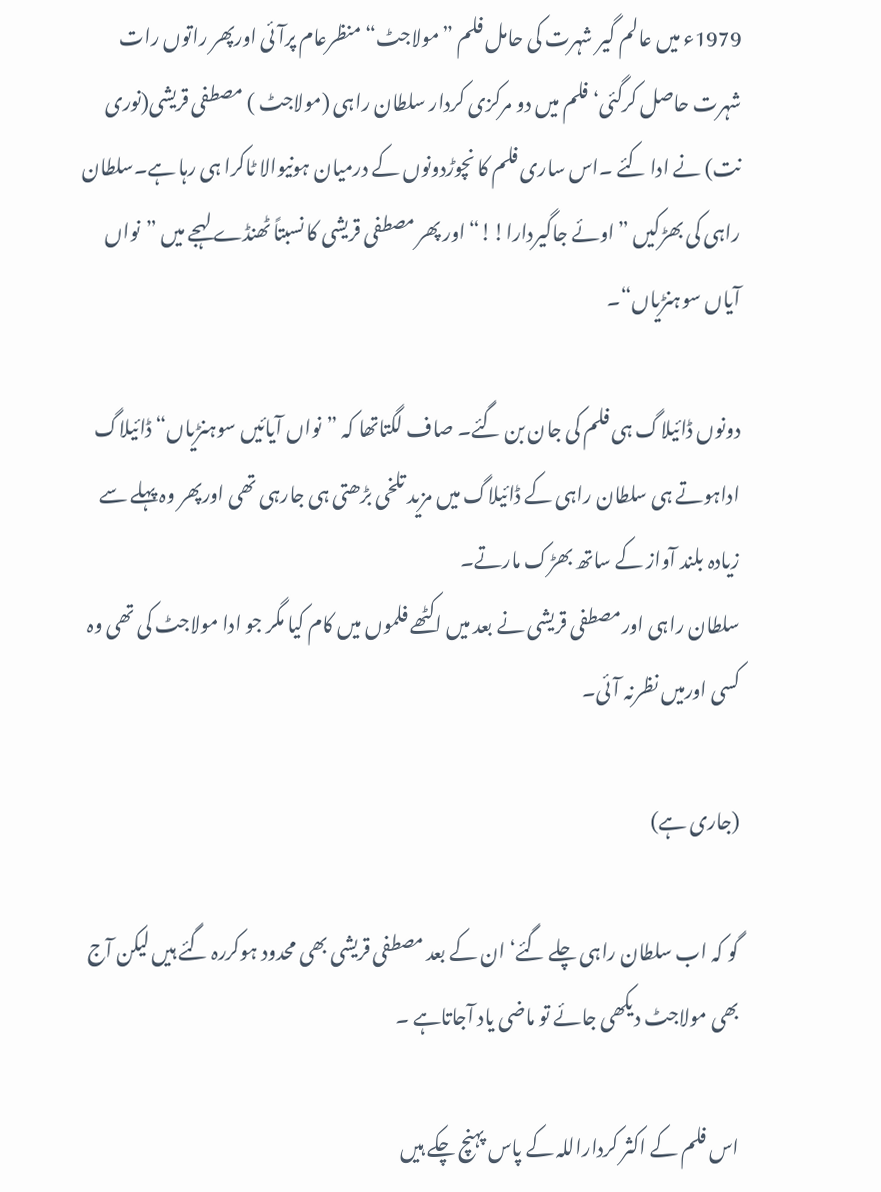1979ء میں عالم گیر شہرت کی حامل فلم ”مولاجٹ“ منظرعام پرآئی اورپھر راتوں رات شہرت حاصل کرگئی‘فلم میں دو مرکزی کردار سلطان راہی (مولاجٹ ) مصطفی قریشی(نوری نت) نے ادا کئے ۔اس ساری فلم کا نچوڑدونوں کے درمیان ہونیوالا ٹاکرا ہی رہا ہے۔سلطان راہی کی بھڑکیں ”اوئے جاگیردارا!!“ اور پھر مصطفی قریشی کا نسبتاً ٹھنڈے لہجے میں ”نواں آیاں سوہنڑیاں“۔

دونوں ڈائیلاگ ہی فلم کی جان بن گئے۔ صاف لگتاتھا کہ ”نواں آیائیں سوہنڑیاں“ ڈائیلاگ اداہوتے ہی سلطان راہی کے ڈائیلاگ میں مزید تلخی بڑھتی ہی جارہی تھی اورپھر وہ پہلے سے زیادہ بلند آواز کے ساتھ بھڑک مارتے۔
سلطان راہی اورمصطفی قریشی نے بعد میں اکٹھے فلموں میں کام کیا مگر جو ادا مولاجٹ کی تھی وہ کسی اورمیں نظرنہ آئی۔

(جاری ہے)

گو کہ اب سلطان راہی چلے گئے‘ ان کے بعد مصطفی قریشی بھی محدود ہوکررہ گئے ہیں لیکن آج بھی مولاجٹ دیکھی جائے تو ماضی یاد آجاتاہے ۔

اس فلم کے اکثر کرداراللہ کے پاس پہنچ چکے ہیں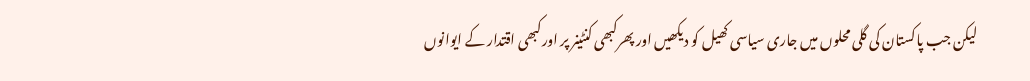لیکن جب پاکستان کی گلی محلوں میں جاری سیاسی کھیل کو دیکھیں اور پھرکبھی کنٹینر پر اورکبھی اقتدار کے ایوانوں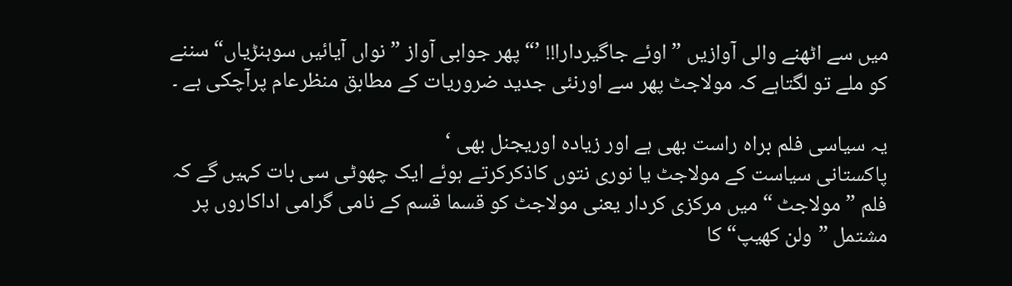میں سے اٹھنے والی آوازیں ”اوئے جاگیردارا!! ’“ پھر جوابی آواز ”نواں آیائیں سوہنڑیاں“ سننے کو ملے تو لگتاہے کہ مولاجٹ پھر سے اورنئی جدید ضروریات کے مطابق منظرعام پرآچکی ہے ۔

یہ سیاسی فلم براہ راست بھی ہے اور زیادہ اوریجنل بھی ‘
پاکستانی سیاست کے مولاجٹ یا نوری نتوں کاذکرکرتے ہوئے ایک چھوٹی سی بات کہیں گے کہ فلم ”مولاجٹ “ میں مرکزی کردار یعنی مولاجٹ کو قسما قسم کے نامی گرامی اداکاروں پر مشتمل ”ولن کھیپ“ کا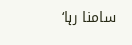سامنا رہا‘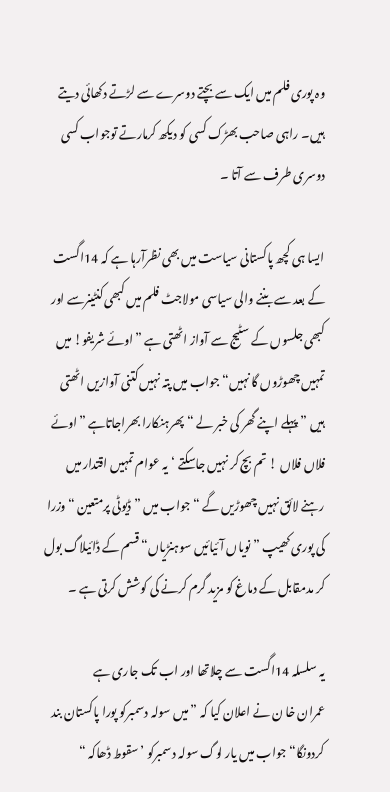وہ پوری فلم میں ایک سے بچتے دوسرے سے لڑتے دکھائی دیتے ہیں۔ راہی صاحب بھڑک کسی کو دیکھ کرمارتے توجواب کسی دوسری طرف سے آتا ۔

ایسا ہی کچھ پاکستانی سیاست میں بھی نظرآرہا ہے کہ 14اگست کے بعد سے بننے والی سیاسی مولاجٹ فلم میں کبھی کنٹینرسے اور کبھی جلسوں کے سٹیج سے آواز اٹھتی ہے ”اوئے شریفو! میں تمہیں چھوڑوں گا نہیں“ جواب میں پتہ نہیں کتنی آوازیں اٹھتی ہیں ” پہلے اپنے گھر کی خبر لے “ پھرہنکارا بھراجاتاہے ”اوئے فلاں فلاں ! تم بچ کر نہیں جاسکتے ‘یہ عوام تمہیں اقتدار میں رہنے لائق نہیں چھوڑیں گے “ جواب میں ”ڈیوٹی پرمتعین “ وزرا کی پوری کھیپ ” نویاں آئیائیں سوہنڑیاں“ قسم کے ڈائیلاگ بول کر مدمقابل کے دماغ کو مزید گرم کرنے کی کوشش کرتی ہے ۔

یہ سلسلہ 14اگست سے چلاتھا اور اب تک جاری ہے
عمران خا ن نے اعلان کیا کہ ”میں سولہ دسمبرکو پورا پاکستان بند کردونگا“ جواب میں یار لوگ سولہ دسمبرکو ’سقوط ڈھاکہ “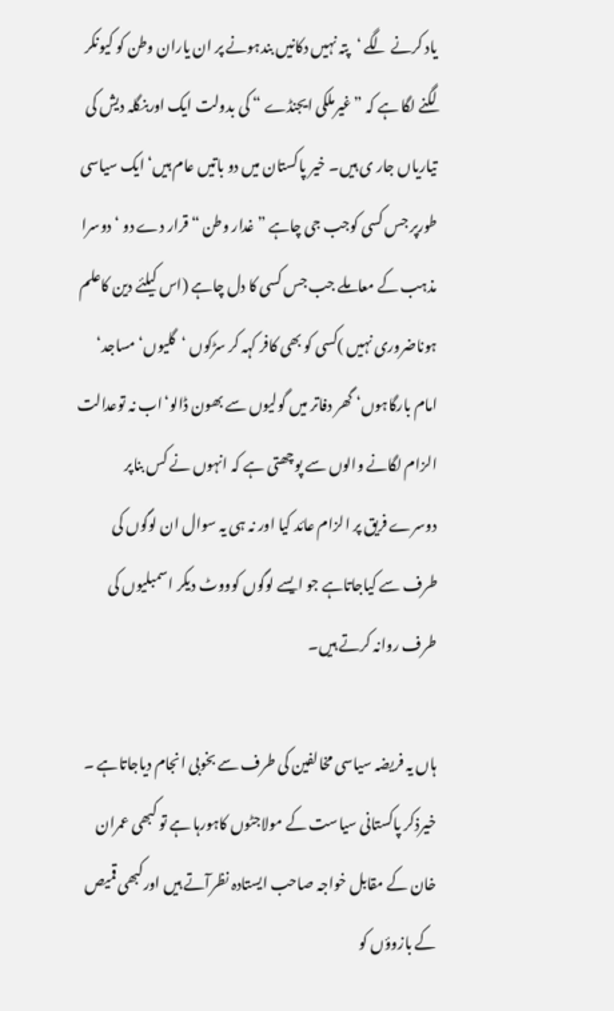یاد کرنے لگے ‘پتہ نہیں دکانیں بندہونے پر ان یاران وطن کو کیونکر لگنے لگا ہے کہ ”غیرملکی ایجنڈے “ کی بدولت ایک اوربنگلہ دیش کی تیاریاں جار ی ہیں۔ خیر پاکستان میں دو باتیں عام ہیں‘ ایک سیاسی طورپر جس کسی کوجب جی چاہے ”غدار وطن “ قرار دے دو ‘ دوسرا مذہب کے معاملے جب جس کسی کا دل چاہے (اس کیلئے دین کاعلم ہوناضروری نہیں )کسی کو بھی کافر کہہ کر سڑکوں ‘گلیوں‘ مساجد‘ امام بارگاہوں‘ گھر دفاتر میں گولیوں سے بھون ڈالو‘اب نہ توعدالت الزام لگانے والوں سے پوچھتی ہے کہ انہوں نے کس بناپر دوسرے فریق پر الزام عائد کیا اور نہ ہی یہ سوال ان لوگوں کی طرف سے کیاجاتاہے جو ایسے لوگوں کوووٹ دیکر اسمبلیوں کی طرف روانہ کرتے ہیں۔

ہاں یہ فریضہ سیاسی مخالفین کی طرف سے بخوبی انجام دیاجاتاہے ۔
خیرذکر پاکستانی سیاست کے مولاجٹوں کاہورہا ہے تو کبھی عمران خان کے مقابل خواجہ صاحب ایستادہ نظرآتے ہیں اورکبھی قمیص کے بازوؤں کو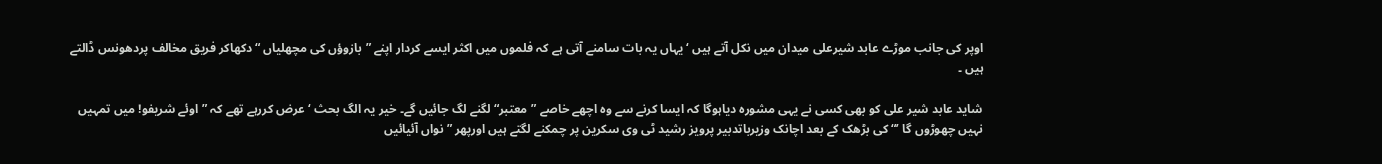اوپر کی جانب موڑے عابد شیرعلی میدان میں نکل آتے ہیں ‘ یہاں یہ بات سامنے آتی ہے کہ فلموں میں اکثر ایسے کردار اپنے ”بازوؤں کی مچھلیاں “ دکھاکر فریق مخالف پردھونس ڈالتے ہیں ۔

شاید عابد شیر علی کو بھی کسی نے یہی مشورہ دیاہوگا کہ ایسا کرنے سے وہ اچھے خاصے ”معتبر“ لگنے لگ جائیں گے۔ خیر یہ الگ بحث ‘ عرض کررہے تھے کہ ”اوئے شریفو! میں تمہیں نہیں چھوڑوں گا ’“ کی بڑھک کے بعد اچانک وزیرباتدبیر پرویز رشید ٹی وی سکرین پر چمکنے لگتے ہیں اورپھر ”نواں آئیائیں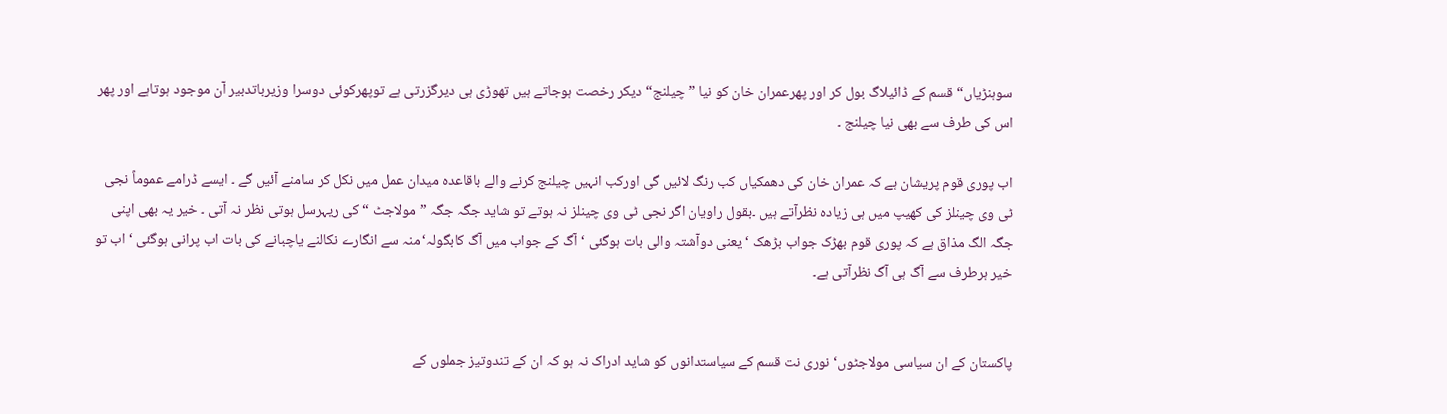سوہنڑیاں“ قسم کے ڈائیلاگ بول کر اور پھرعمران خان کو نیا ”چیلنج“ دیکر رخصت ہوجاتے ہیں تھوڑی ہی دیرگزرتی ہے توپھرکوئی دوسرا وزیرباتدبیر آن موجود ہوتاہے اور پھر اس کی طرف سے بھی نیا چیلنج ۔

اب پوری قوم پریشان ہے کہ عمران خان کی دھمکیاں کب رنگ لائیں گی اورکب انہیں چیلنج کرنے والے باقاعدہ میدان عمل میں نکل کر سامنے آئیں گے ۔ ایسے ڈرامے عموماً نجی ٹی وی چینلز کی کھیپ میں ہی زیادہ نظرآتے ہیں ۔بقول راویان اگر نجی ٹی وی چینلز نہ ہوتے تو شاید جگہ جگہ ”مولاجٹ “ کی ریہرسل ہوتی نظر نہ آتی ۔ خیر یہ بھی اپنی جگہ الگ مذاق ہے کہ پوری قوم بھڑک جواب بڑھک ‘یعنی دوآشتہ والی بات ہوگئی ‘آگ کے جواب میں آگ کابگولہ‘منہ سے انگارے نکالنے یاچبانے کی بات اب پرانی ہوگئی ‘اب تو خیر ہرطرف سے آگ ہی آگ نظرآتی ہے۔


پاکستان کے ان سیاسی مولاجٹوں‘ نوری نت قسم کے سیاستدانوں کو شاید ادراک نہ ہو کہ ان کے تندوتیز جملوں کے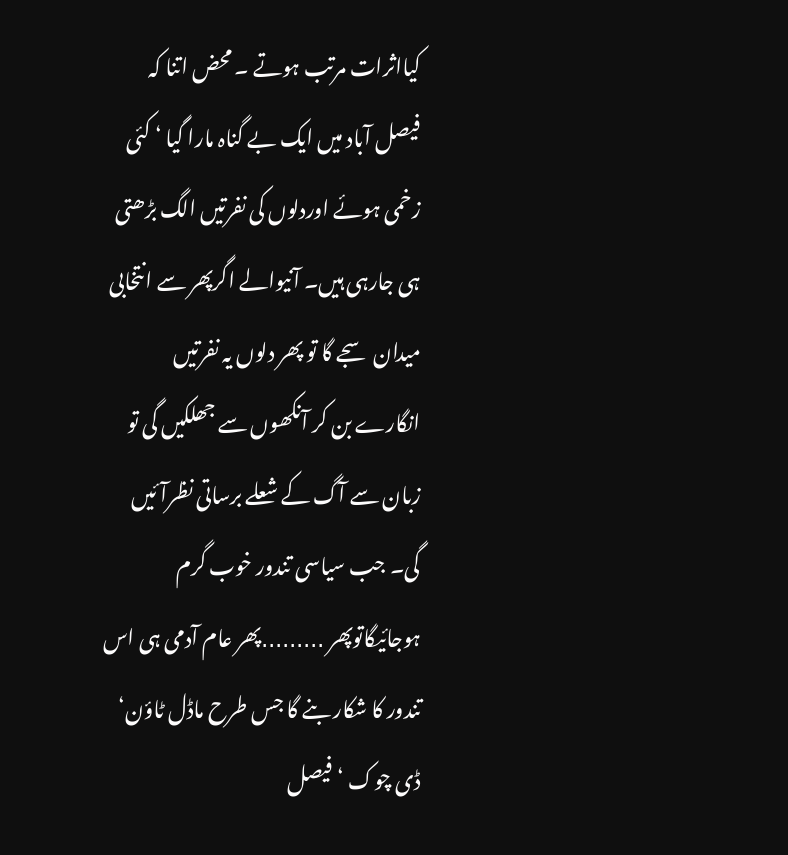کیااثرات مرتب ہوتے ۔ محض اتنا کہ فیصل آباد میں ایک بے گناہ مارا گیا ‘ کئی زخمی ہوئے اوردلوں کی نفرتیں الگ بڑھتی ہی جارہی ہیں۔ آنیوالے اگرپھر سے انتخابی میدان سجے گا تو پھر دلوں یہ نفرتیں انگارے بن کر آنکھوں سے جھلکیں گی تو زبان سے آگ کے شعلے برساتی نظرآئیں گی۔ جب سیاسی تندور خوب گرم ہوجائیگاتوپھر ․․․․․․․․․پھر عام آدمی ہی اس تندور کا شکار بنے گا جس طرح ماڈل ٹاؤن‘ ڈی چوک ‘فیصل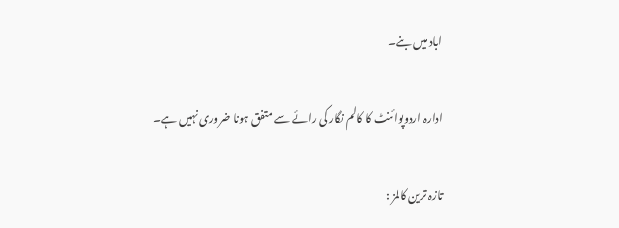اباد میں بنے۔

ادارہ اردوپوائنٹ کا کالم نگار کی رائے سے متفق ہونا ضروری نہیں ہے۔

تازہ ترین کالمز :